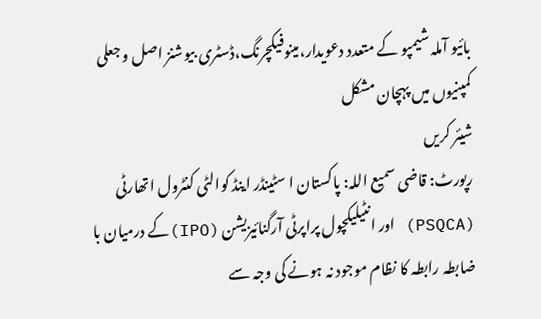بائیو آملہ شیمپو کے متعدد دعویدار،مینوفیکچرنگ،ڈسٹری بیوشنز اصل و جعلی کمپنیوں میں پہچان مشکل
شیئر کریں
رپورٹ: قاضی سمیع اللہ: پاکستان ا سٹینڈر اینڈ کوالٹی کنٹرول اتھارٹی (PSQCA) اور انٹیلیکچول پراپرٹی آرگنائیزیشن (IPO)کے درمیان با ضابطہ رابطہ کا نظام موجود نہ ہونے کی وجہ سے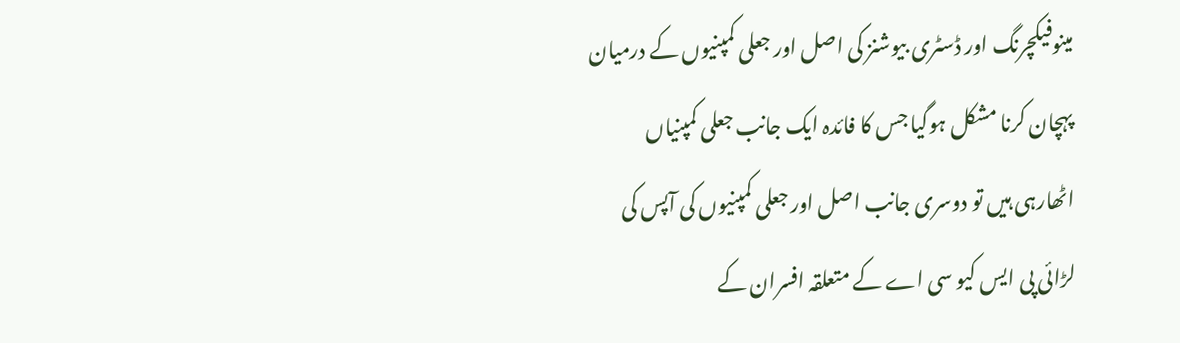مینوفیکچرنگ اور ڈسٹری بیوشنز کی اصل اور جعلی کمپنیوں کے درمیان پہچان کرنا مشکل ہوگیا جس کا فائدہ ایک جانب جعلی کمپنیاں اٹھارہی ہیں تو دوسری جانب اصل اور جعلی کمپنیوں کی آپس کی لڑائی پی ایس کیو سی اے کے متعلقہ افسران کے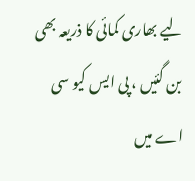لیے بھاری کمائی کا ذریعہ بھی بن گئیں ، پی ایس کیو سی اے میں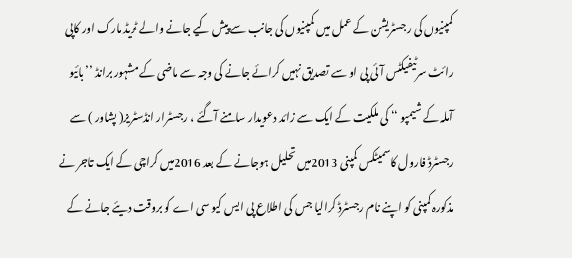کمپنیوں کی رجسٹریشن کے عمل میں کمپنیوں کی جانب سے پیش کیے جانے والے ٹریڈ مارک اور کاپی رائٹ سرٹیفیکٹس آئی پی او سے تصدیق نہیں کرائے جانے کی وجہ سے ماضی کے مشہور برانڈ ’’بائیو آملہ کے شیمپو ‘‘ کی ملکیت کے ایک سے زائد دعویدار سامنے آگئے ، رجسٹرار انڈسٹریز( پشاور ) سے رجسٹرڈ فارول کاسمیٹکس کمپنی 2013میں تحلیل ہوجانے کے بعد 2016میں کراچی کے ایک تاجر نے مذکورہ کمپنی کو اپنے نام رجسٹرڈ کرالیا جس کی اطلاع پی ایس کیو سی اے کو بروقت دیئے جانے کے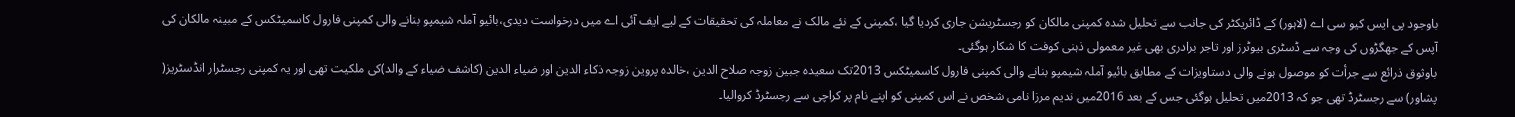باوجود پی ایس کیو سی اے (لاہور) کے ڈائریکٹر کی جانب سے تحلیل شدہ کمپنی مالکان کو رجسٹریشن جاری کردیا گیا ،کمپنی کے نئے مالک نے معاملہ کی تحقیقات کے لیے ایف آئی اے میں درخواست دیدی،بائیو آملہ شیمپو بنانے والی کمپنی فارول کاسمیٹکس کے مبینہ مالکان کی آپس کے جھگڑوں کی وجہ سے ڈسٹری بیوٹرز اور تاجر برادری بھی غیر معمولی ذہنی کوفت کا شکار ہوگئی۔
باوثوق ذرائع سے جرأت کو موصول ہونے والی دستاویزات کے مطابق بائیو آملہ شیمپو بنانے والی کمپنی فارول کاسمیٹکس 2013تک سعیدہ جبین زوجہ صلاح الدین ،خالدہ پروین زوجہ ذکاء الدین اور ضیاء الدین (کاشف ضیاء کے والد)کی ملکیت تھی اور یہ کمپنی رجسٹرار انڈسٹریز( پشاور) سے رجسٹرڈ تھی جو کہ 2013میں تحلیل ہوگئی جس کے بعد 2016میں ندیم مرزا نامی شخص نے اس کمپنی کو اپنے نام پر کراچی سے رجسٹرڈ کروالیا۔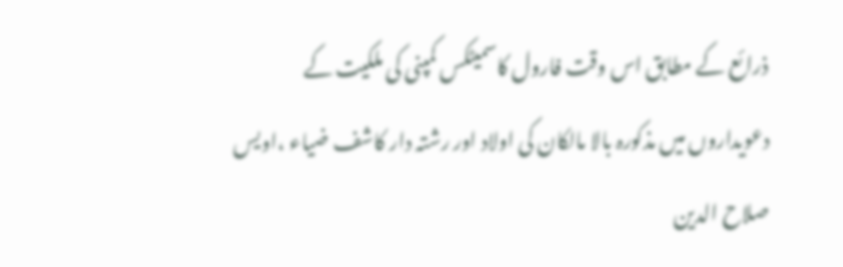ذرائع کے مطابق اس وقت فارول کاسمیٹکس کمپنی کی ملکیت کے دعویداروں میں مذکورہ بالا مالکان کی اولاد اور رشتہ دار کاشف ضیاء ،اویس صلاح الدین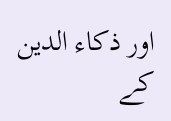اور ذکاء الدین کے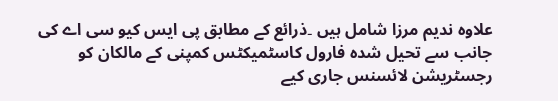علاوہ ندیم مرزا شامل ہیں ۔ذرائع کے مطابق پی ایس کیو سی اے کی جانب سے تحیل شدہ فارول کاسٹمیکٹس کمپنی کے مالکان کو رجسٹریشن لائسنس جاری کیے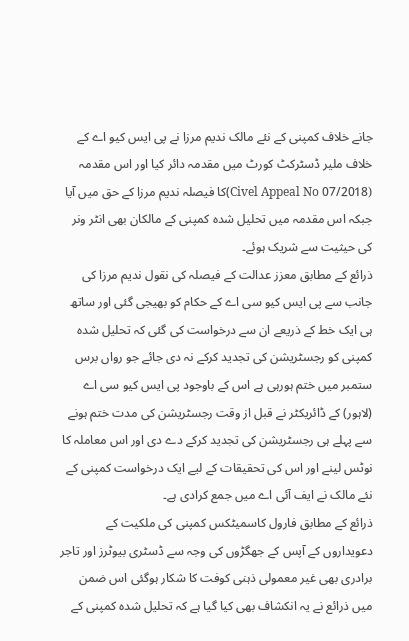جانے خلاف کمپنی کے نئے مالک ندیم مرزا نے پی ایس کیو اے کے خلاف ملیر ڈسٹرکٹ کورٹ میں مقدمہ دائر کیا اور اس مقدمہ (Civel Appeal No 07/2018)کا فیصلہ ندیم مرزا کے حق میں آیا جبکہ اس مقدمہ میں تحلیل شدہ کمپنی کے مالکان بھی انٹر ونر کی حیثیت سے شریک ہوئے۔
ذرائع کے مطابق معزز عدالت کے فیصلہ کی نقول ندیم مرزا کی جانب سے پی ایس کیو سی اے کے حکام کو بھیجی گئی اور ساتھ ہی ایک خط کے ذریعے ان سے درخواست کی گئی کہ تحلیل شدہ کمپنی کو رجسٹریشن کی تجدید کرکے نہ دی جائے جو رواں برس ستمبر میں ختم ہورہی ہے اس کے باوجود پی ایس کیو سی اے (لاہور) کے ڈائریکٹر نے قبل از وقت رجسٹریشن کی مدت ختم ہونے سے پہلے ہی رجسٹریشن کی تجدید کرکے دے دی اور اس معاملہ کا نوٹس لینے اور اس کی تحقیقات کے لیے ایک درخواست کمپنی کے نئے مالک نے ایف آئی اے میں جمع کرادی ہے۔
ذرائع کے مطابق فارول کاسمیٹکس کمپنی کی ملکیت کے دعویداروں کے آپس کے جھگڑوں کی وجہ سے ڈسٹری بیوٹرز اور تاجر برادری بھی غیر معمولی ذہنی کوفت کا شکار ہوگئی اس ضمن میں ذرائع نے یہ انکشاف بھی کیا گیا ہے کہ تحلیل شدہ کمپنی کے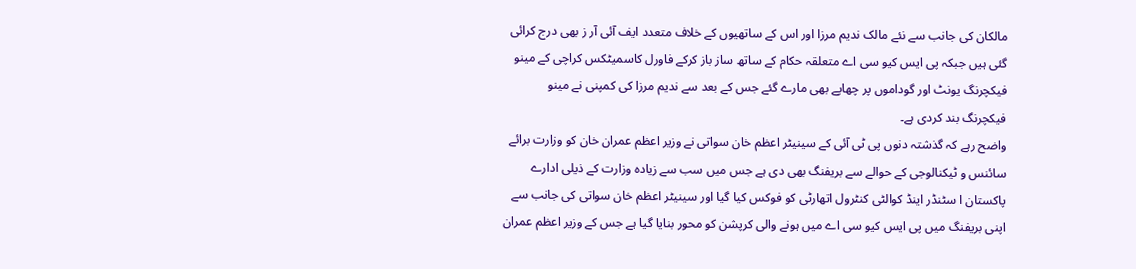مالکان کی جانب سے نئے مالک ندیم مرزا اور اس کے ساتھیوں کے خلاف متعدد ایف آئی آر ز بھی درج کرائی گئی ہیں جبکہ پی ایس کیو سی اے متعلقہ حکام کے ساتھ ساز باز کرکے فاورل کاسمیٹکس کراچی کے مینو فیکچرنگ یونٹ اور گوداموں پر چھاپے بھی مارے گئے جس کے بعد سے ندیم مرزا کی کمپنی نے مینو فیکچرنگ بند کردی ہے۔
واضح رہے کہ گذشتہ دنوں پی ٹی آئی کے سینیٹر اعظم خان سواتی نے وزیر اعظم عمران خان کو وزارت برائے سائنس و ٹیکنالوجی کے حوالے سے بریفنگ بھی دی ہے جس میں سب سے زیادہ وزارت کے ذیلی ادارے پاکستان ا سٹنڈر اینڈ کوالٹی کنٹرول اتھارٹی کو فوکس کیا گیا اور سینیٹر اعظم خان سواتی کی جانب سے اپنی بریفنگ میں پی ایس کیو سی اے میں ہونے والی کرپشن کو محور بنایا گیا ہے جس کے وزیر اعظم عمران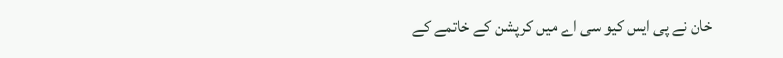خان نے پی ایس کیو سی اے میں کرپشن کے خاتمے کے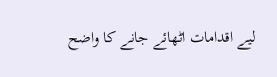لیے اقدامات اٹھائے جانے کا واضح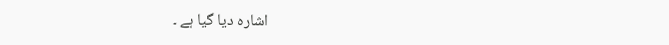اشارہ دیا گیا ہے ۔